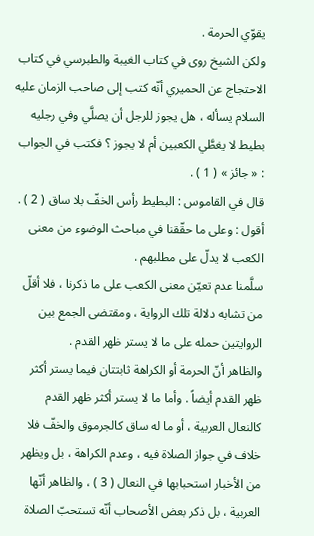يقوّي الحرمة .
ولكن الشيخ روى في كتاب الغيبة والطبرسي في كتاب الاحتجاج عن الحميري أنّه كتب إلى صاحب الزمان عليه السلام يسأله ، هل يجوز للرجل أن يصلَّي وفي رجليه بطيط لا يغطَّي الكعبين أم لا يجوز ؟ فكتب في الجواب : « جائز » ( 1 ) .
قال في القاموس : البطيط رأس الخفّ بلا ساق ( 2 ) .
أقول : وعلى ما حقّقنا في مباحث الوضوء من معنى الكعب لا يدلّ على مطلبهم .
سلَّمنا عدم تعيّن معنى الكعب على ما ذكرنا ، فلا أقلّ من تشابه دلالة تلك الرواية ، ومقتضى الجمع بين الروايتين حمله على ما لا يستر ظهر القدم .
والظاهر أنّ الحرمة أو الكراهة ثابتتان فيما يستر أكثر ظهر القدم أيضاً . وأما ما لا يستر أكثر ظهر القدم كالنعال العربية ، أو ما له ساق كالجرموق والخفّ فلا خلاف في جواز الصلاة فيه ، وعدم الكراهة ، بل ويظهر من الأخبار استحبابها في النعال ( 3 ) ، والظاهر أنّها العربية ، بل ذكر بعض الأصحاب أنّه تستحبّ الصلاة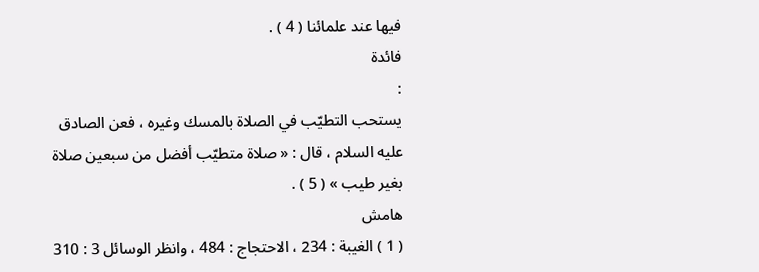فيها عند علمائنا ( 4 ) .
فائدة
:
يستحب التطيّب في الصلاة بالمسك وغيره ، فعن الصادق عليه السلام ، قال : « صلاة متطيّب أفضل من سبعين صلاة بغير طيب » ( 5 ) .
هامش
( 1 ) الغيبة : 234 ، الاحتجاج : 484 ، وانظر الوسائل 3 : 310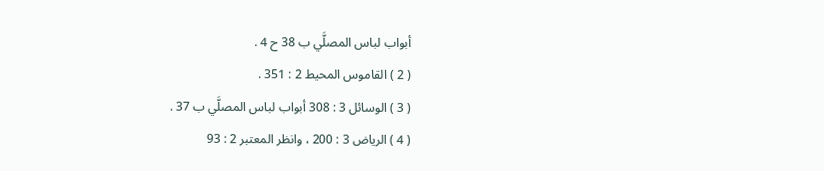أبواب لباس المصلَّي ب 38 ح 4 .
( 2 ) القاموس المحيط 2 : 351 .
( 3 ) الوسائل 3 : 308 أبواب لباس المصلَّي ب 37 .
( 4 ) الرياض 3 : 200 ، وانظر المعتبر 2 : 93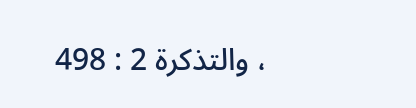، والتذكرة 2 : 498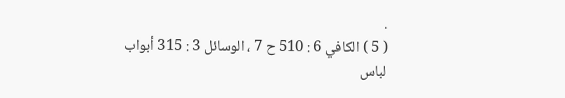.
( 5 ) الكافي 6 : 510 ح 7 ، الوسائل 3 : 315 أبواب لباس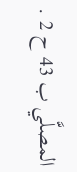المصلَّي ب 43 ح 2 .